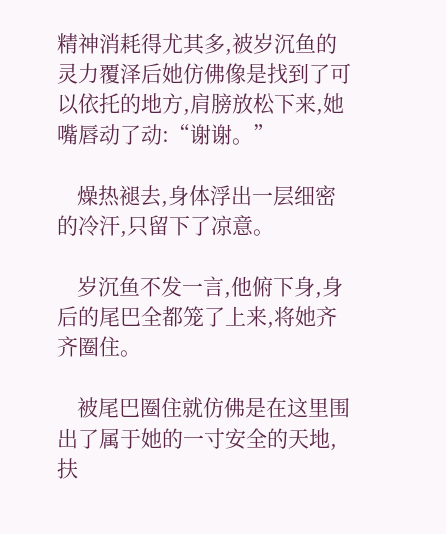精神消耗得尤其多,被岁沉鱼的灵力覆泽后她仿佛像是找到了可以依托的地方,肩膀放松下来,她嘴唇动了动:“谢谢。”

    燥热褪去,身体浮出一层细密的冷汗,只留下了凉意。

    岁沉鱼不发一言,他俯下身,身后的尾巴全都笼了上来,将她齐齐圈住。

    被尾巴圈住就仿佛是在这里围出了属于她的一寸安全的天地,扶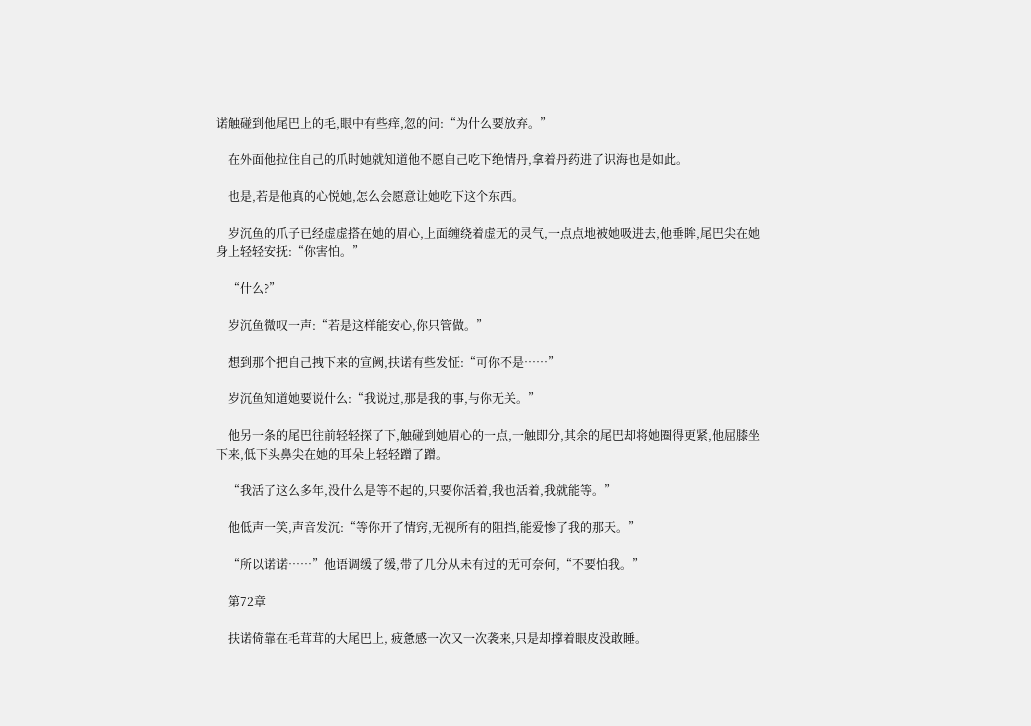诺触碰到他尾巴上的毛,眼中有些痒,忽的问:“为什么要放弃。”

    在外面他拉住自己的爪时她就知道他不愿自己吃下绝情丹,拿着丹药进了识海也是如此。

    也是,若是他真的心悦她,怎么会愿意让她吃下这个东西。

    岁沉鱼的爪子已经虚虚搭在她的眉心,上面缠绕着虚无的灵气,一点点地被她吸进去,他垂眸,尾巴尖在她身上轻轻安抚:“你害怕。”

    “什么?”

    岁沉鱼微叹一声:“若是这样能安心,你只管做。”

    想到那个把自己拽下来的宣阙,扶诺有些发怔:“可你不是……”

    岁沉鱼知道她要说什么:“我说过,那是我的事,与你无关。”

    他另一条的尾巴往前轻轻探了下,触碰到她眉心的一点,一触即分,其余的尾巴却将她圈得更紧,他屈膝坐下来,低下头鼻尖在她的耳朵上轻轻蹭了蹭。

    “我活了这么多年,没什么是等不起的,只要你活着,我也活着,我就能等。”

    他低声一笑,声音发沉:“等你开了情窍,无视所有的阻挡,能爱惨了我的那天。”

    “所以诺诺……”他语调缓了缓,带了几分从未有过的无可奈何,“不要怕我。”

    第72章

    扶诺倚靠在毛茸茸的大尾巴上, 疲惫感一次又一次袭来,只是却撑着眼皮没敢睡。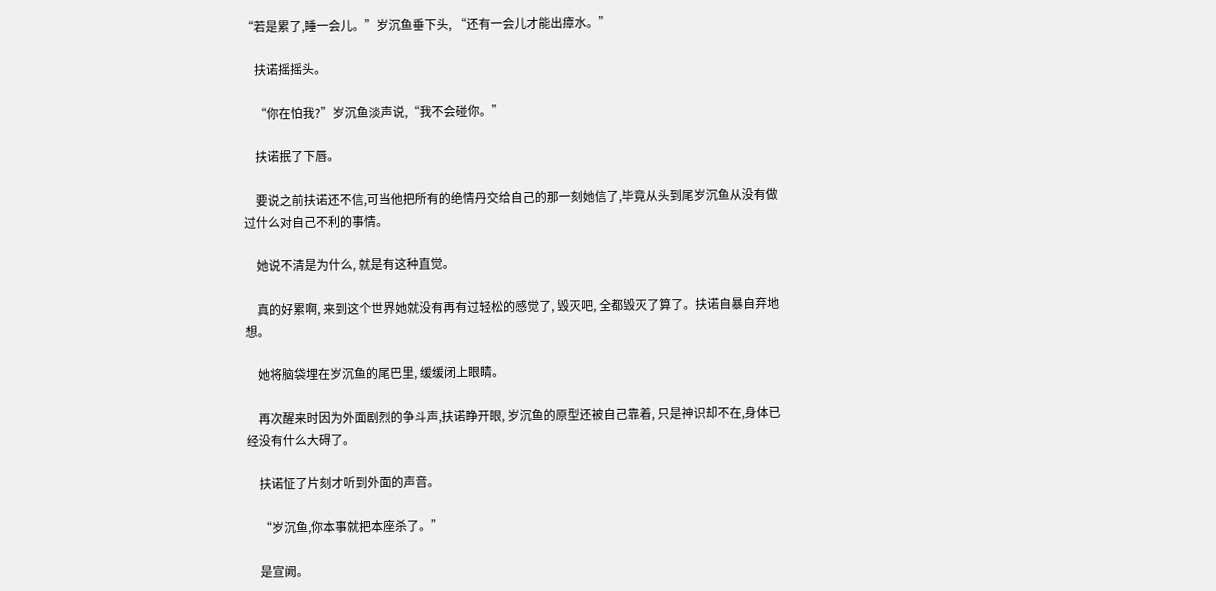“若是累了,睡一会儿。”岁沉鱼垂下头, “还有一会儿才能出瘴水。”

    扶诺摇摇头。

    “你在怕我?”岁沉鱼淡声说,“我不会碰你。”

    扶诺抿了下唇。

    要说之前扶诺还不信,可当他把所有的绝情丹交给自己的那一刻她信了,毕竟从头到尾岁沉鱼从没有做过什么对自己不利的事情。

    她说不清是为什么, 就是有这种直觉。

    真的好累啊, 来到这个世界她就没有再有过轻松的感觉了, 毁灭吧, 全都毁灭了算了。扶诺自暴自弃地想。

    她将脑袋埋在岁沉鱼的尾巴里, 缓缓闭上眼睛。

    再次醒来时因为外面剧烈的争斗声,扶诺睁开眼, 岁沉鱼的原型还被自己靠着, 只是神识却不在,身体已经没有什么大碍了。

    扶诺怔了片刻才听到外面的声音。

    “岁沉鱼,你本事就把本座杀了。”

    是宣阙。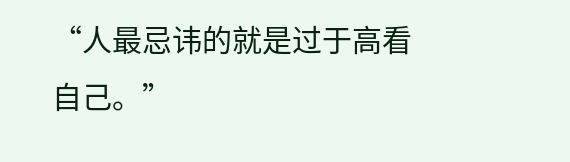“人最忌讳的就是过于高看自己。”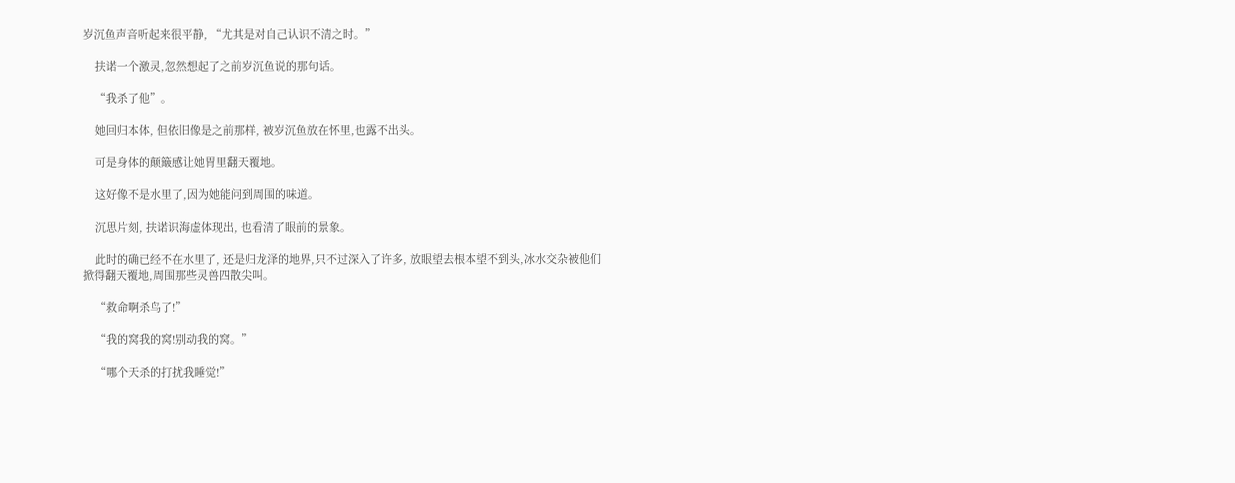岁沉鱼声音听起来很平静, “尤其是对自己认识不清之时。”

    扶诺一个激灵,忽然想起了之前岁沉鱼说的那句话。

    “我杀了他”。

    她回归本体, 但依旧像是之前那样, 被岁沉鱼放在怀里,也露不出头。

    可是身体的颠簸感让她胃里翻天覆地。

    这好像不是水里了,因为她能问到周围的味道。

    沉思片刻, 扶诺识海虚体现出, 也看清了眼前的景象。

    此时的确已经不在水里了, 还是归龙泽的地界,只不过深入了许多, 放眼望去根本望不到头,冰水交杂被他们掀得翻天覆地,周围那些灵兽四散尖叫。

    “救命啊杀鸟了!”

    “我的窝我的窝!别动我的窝。”

    “哪个天杀的打扰我睡觉!”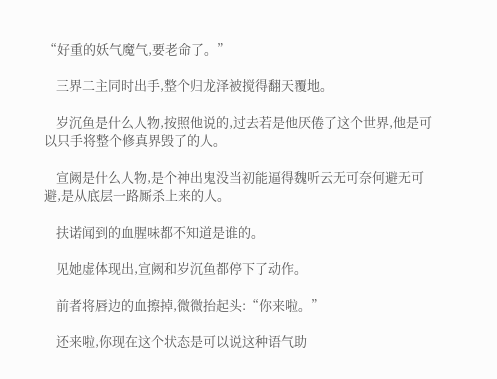“好重的妖气魔气,要老命了。”

    三界二主同时出手,整个归龙泽被搅得翻天覆地。

    岁沉鱼是什么人物,按照他说的,过去若是他厌倦了这个世界,他是可以只手将整个修真界毁了的人。

    宣阙是什么人物,是个神出鬼没当初能逼得魏听云无可奈何避无可避,是从底层一路厮杀上来的人。

    扶诺闻到的血腥味都不知道是谁的。

    见她虚体现出,宣阙和岁沉鱼都停下了动作。

    前者将唇边的血擦掉,微微抬起头:“你来啦。”

    还来啦,你现在这个状态是可以说这种语气助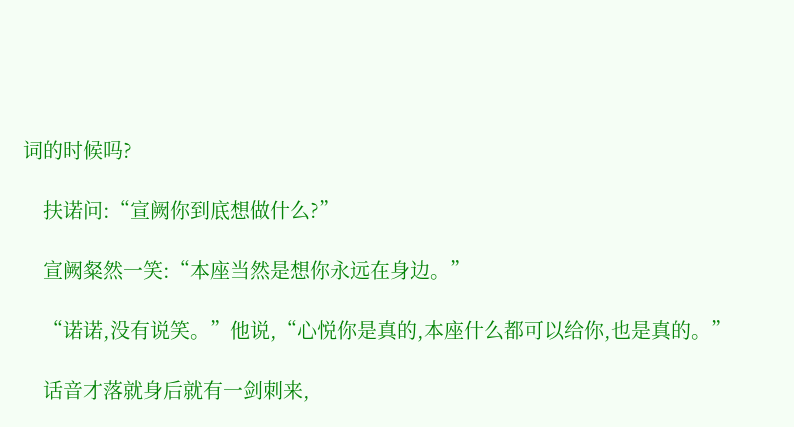词的时候吗?

    扶诺问:“宣阙你到底想做什么?”

    宣阙粲然一笑:“本座当然是想你永远在身边。”

    “诺诺,没有说笑。”他说,“心悦你是真的,本座什么都可以给你,也是真的。”

    话音才落就身后就有一剑刺来,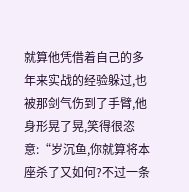就算他凭借着自己的多年来实战的经验躲过,也被那剑气伤到了手臂,他身形晃了晃,笑得很恣意:“岁沉鱼,你就算将本座杀了又如何?不过一条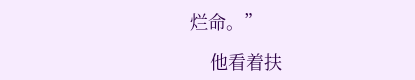烂命。”

    他看着扶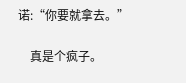诺:“你要就拿去。”

    真是个疯子。